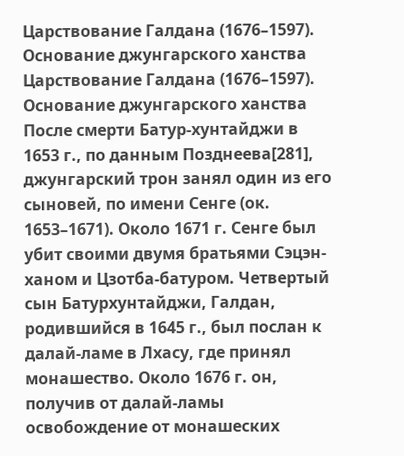Царствование Галдана (1676–1597). Основание джунгарского ханства
Царствование Галдана (1676–1597). Основание джунгарского ханства
После смерти Батур-хунтайджи в 1653 г., по данным Позднеева[281], джунгарский трон занял один из его сыновей, по имени Сенге (ок. 1653–1671). Около 1671 г. Сенге был убит своими двумя братьями Сэцэн-ханом и Цзотба-батуром. Четвертый сын Батурхунтайджи, Галдан, родившийся в 1645 г., был послан к далай-ламе в Лхасу, где принял монашество. Около 1676 г. он, получив от далай-ламы освобождение от монашеских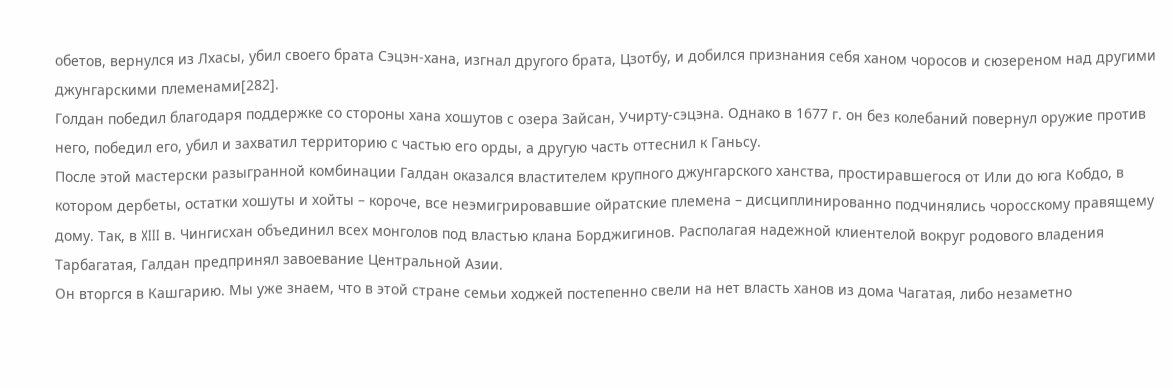обетов, вернулся из Лхасы, убил своего брата Сэцэн-хана, изгнал другого брата, Цзотбу, и добился признания себя ханом чоросов и сюзереном над другими джунгарскими племенами[282].
Голдан победил благодаря поддержке со стороны хана хошутов с озера Зайсан, Учирту-сэцэна. Однако в 1677 г. он без колебаний повернул оружие против него, победил его, убил и захватил территорию с частью его орды, а другую часть оттеснил к Ганьсу.
После этой мастерски разыгранной комбинации Галдан оказался властителем крупного джунгарского ханства, простиравшегося от Или до юга Кобдо, в котором дербеты, остатки хошуты и хойты – короче, все неэмигрировавшие ойратские племена – дисциплинированно подчинялись чоросскому правящему дому. Так, в XIII в. Чингисхан объединил всех монголов под властью клана Борджигинов. Располагая надежной клиентелой вокруг родового владения Тарбагатая, Галдан предпринял завоевание Центральной Азии.
Он вторгся в Кашгарию. Мы уже знаем, что в этой стране семьи ходжей постепенно свели на нет власть ханов из дома Чагатая, либо незаметно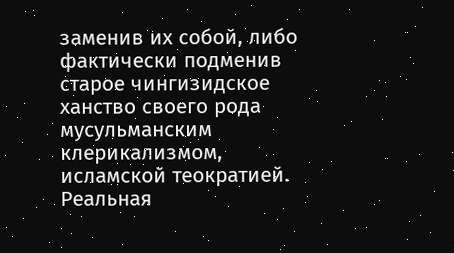заменив их собой, либо фактически подменив старое чингизидское ханство своего рода мусульманским клерикализмом, исламской теократией. Реальная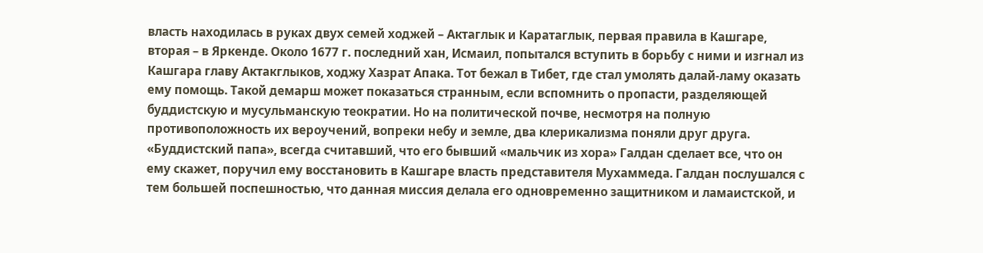власть находилась в руках двух семей ходжей – Актаглык и Каратаглык, первая правила в Кашгаре, вторая – в Яркенде. Около 1677 г. последний хан, Исмаил, попытался вступить в борьбу с ними и изгнал из Кашгара главу Актакглыков, ходжу Хазрат Апака. Тот бежал в Тибет, где стал умолять далай-ламу оказать ему помощь. Такой демарш может показаться странным, если вспомнить о пропасти, разделяющей буддистскую и мусульманскую теократии. Но на политической почве, несмотря на полную противоположность их вероучений, вопреки небу и земле, два клерикализма поняли друг друга. «Буддистский папа», всегда считавший, что его бывший «мальчик из хора» Галдан сделает все, что он ему скажет, поручил ему восстановить в Кашгаре власть представителя Мухаммеда. Галдан послушался с тем большей поспешностью, что данная миссия делала его одновременно защитником и ламаистской, и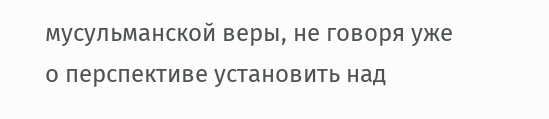мусульманской веры, не говоря уже о перспективе установить над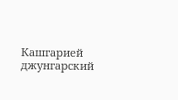Кашгарией джунгарский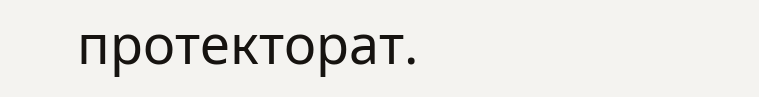протекторат.